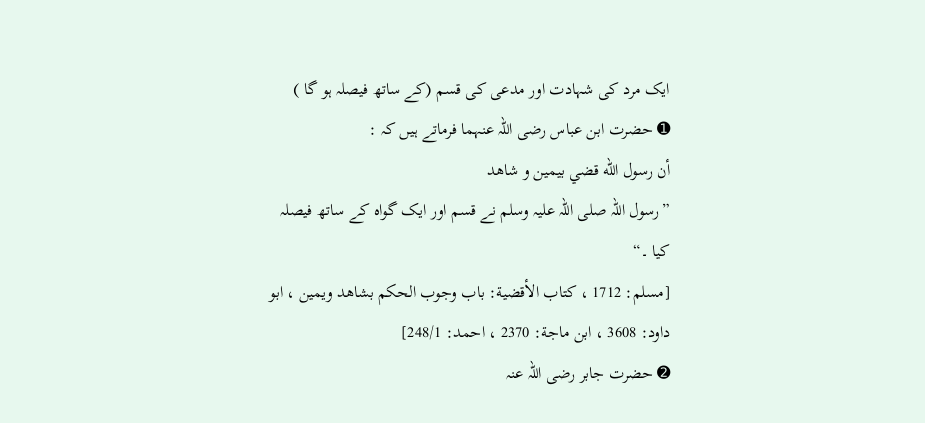ایک مرد کی شہادت اور مدعی کی قسم (کے ساتھ فیصلہ ہو گا )
➊ حضرت ابن عباس رضی اللہ عنہما فرماتے ہیں کہ :
أن رسول الله قضي بيمين و شاهد
”رسول اللہ صلی اللہ علیہ وسلم نے قسم اور ایک گواہ کے ساتھ فیصلہ کیا ۔“
[مسلم: 1712 ، كتاب الأقضية: باب وجوب الحكم بشاهد ويمين ، ابو داود: 3608 ، ابن ماجة: 2370 ، احمد: 248/1]
➋ حضرت جابر رضی اللہ عنہ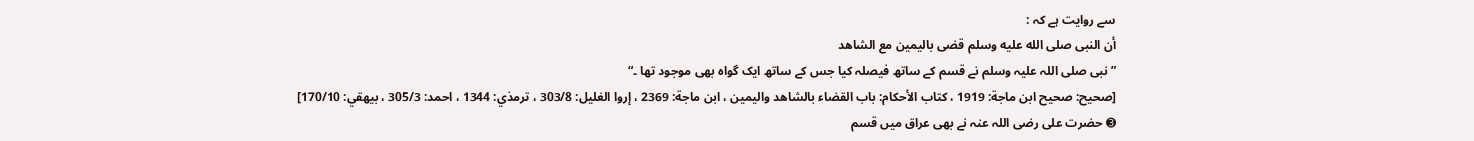سے روایت ہے کہ :
أن النبى صلى الله عليه وسلم قضى باليمين مع الشاهد
”نبی صلی اللہ علیہ وسلم نے قسم کے ساتھ فیصلہ کیا جس کے ساتھ ایک گواہ بھی موجود تھا ۔“
[صحيح: صحيح ابن ماجة: 1919 ، كتاب الأحكام: باب القضاء بالشاهد واليمين ، ابن ماجة: 2369 ، إروا الغليل: 303/8 ، ترمذي: 1344 ، احمد: 305/3 ، بيهقي: 170/10]
➌ حضرت علی رضی اللہ عنہ نے بھی عراق میں قسم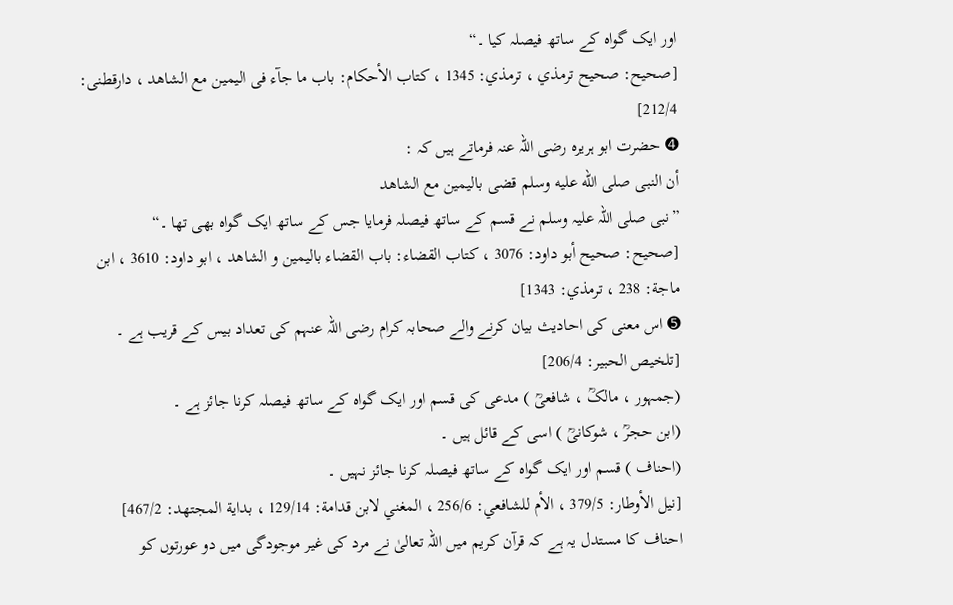اور ایک گواہ کے ساتھ فیصلہ کیا ۔“
[صحيح: صحيح ترمذي ، ترمذي: 1345 ، كتاب الأحكام: باب ما جآء فى اليمين مع الشاهد ، دارقطنی: 212/4]
➍ حضرت ابو ہریرہ رضی اللہ عنہ فرماتے ہیں کہ :
أن النبى صلى الله عليه وسلم قضى باليمين مع الشاهد
”نبی صلی اللہ علیہ وسلم نے قسم کے ساتھ فیصلہ فرمایا جس کے ساتھ ایک گواہ بھی تھا ۔“
[صحيح: صحيح أبو داود: 3076 ، كتاب القضاء: باب القضاء باليمين و الشاهد ، ابو داود: 3610 ، ابن ماجة: 238 ، ترمذي: 1343]
➎ اس معنی کی احادیث بیان کرنے والے صحابہ کرام رضی اللہ عنہم کی تعداد بیس کے قریب ہے ۔
[تلخيص الحبير: 206/4]
(جمہور ، مالکؒ ، شافعیؒ ) مدعی کی قسم اور ایک گواہ کے ساتھ فیصلہ کرنا جائز ہے ۔
(ابن حجرؒ ، شوکانیؒ ) اسی کے قائل ہیں ۔
(احناف ) قسم اور ایک گواہ کے ساتھ فیصلہ کرنا جائز نہیں ۔
[نيل الأوطار: 379/5 ، الأم للشافعي: 256/6 ، المغني لابن قدامة: 129/14 ، بداية المجتهد: 467/2]
احناف کا مستدل یہ ہے کہ قرآن کریم میں اللہ تعالیٰ نے مرد کی غیر موجودگی میں دو عورتوں کو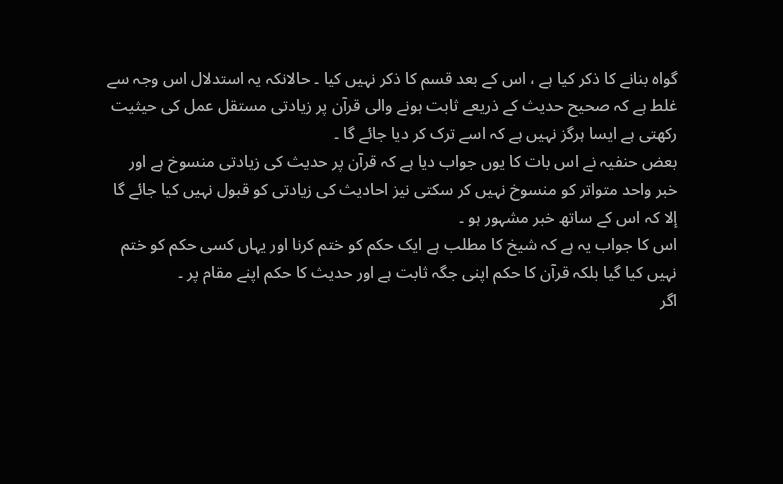گواہ بنانے کا ذکر کیا ہے ، اس کے بعد قسم کا ذکر نہیں کیا ۔ حالانکہ یہ استدلال اس وجہ سے غلط ہے کہ صحیح حدیث کے ذریعے ثابت ہونے والی قرآن پر زیادتی مستقل عمل کی حیثیت رکھتی ہے ایسا ہرگز نہیں ہے کہ اسے ترک کر دیا جائے گا ۔
بعض حنفیہ نے اس بات کا یوں جواب دیا ہے کہ قرآن پر حدیث کی زیادتی منسوخ ہے اور خبر واحد متواتر کو منسوخ نہیں کر سکتی نیز احادیث کی زیادتی کو قبول نہیں کیا جائے گا إلا کہ اس کے ساتھ خبر مشہور ہو ۔
اس کا جواب یہ ہے کہ شیخ کا مطلب ہے ایک حکم کو ختم کرنا اور یہاں کسی حکم کو ختم نہیں کیا گیا بلکہ قرآن کا حکم اپنی جگہ ثابت ہے اور حدیث کا حکم اپنے مقام پر ۔
اگر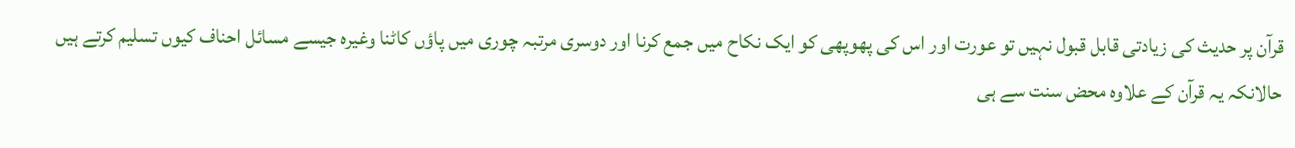قرآن پر حدیث کی زیادتی قابل قبول نہیں تو عورت اور اس کی پھوپھی کو ایک نکاح میں جمع کرنا اور دوسری مرتبہ چوری میں پاؤں کاٹنا وغیرہ جیسے مسائل احناف کیوں تسلیم کرتے ہیں حالانکہ یہ قرآن کے علاوہ محض سنت سے ہی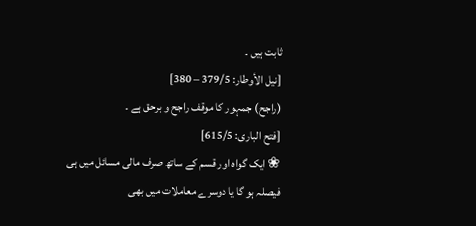ثابت ہیں ۔
[نيل الأوطار: 379/5 – 380]
(راجح) جمہور کا موقف راجح و برحق ہے ۔
[فتح البارى: 615/5]
❀ ایک گواہ اور قسم کے ساتھ صرف مالی مسائل میں ہی فیصلہ ہو گا یا دوسرے معاملات میں بھی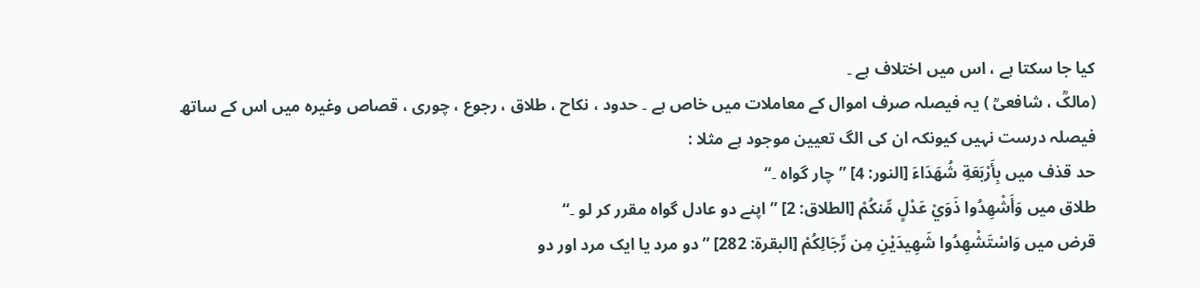کیا جا سکتا ہے ، اس میں اختلاف ہے ۔
(مالکؒ ، شافعیؒ ) یہ فیصلہ صرف اموال کے معاملات میں خاص ہے ۔ حدود ، نکاح ، طلاق ، رجوع ، چوری ، قصاص وغیرہ میں اس کے ساتھ فیصلہ درست نہیں کیونکہ ان کی الگ تعیین موجود ہے مثلا :
حد قذف میں بِأَرْبَعَةِ شُهَدَاءَ [النور: 4] ”چار گواه ۔“
طلاق میں وَأَشْهِدُوا ذَوَيْ عَدْلٍ مِّنكُمْ [الطلاق: 2] ”اپنے دو عادل گواہ مقرر کر لو ۔“
قرض میں وَاسْتَشْهِدُوا شَهِيدَيْنِ مِن رِّجَالِكُمْ [البقرة: 282] ”دو مرد یا ایک مرد اور دو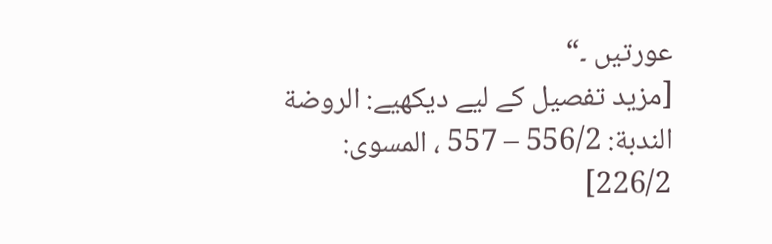عورتیں ۔“
[مزيد تفصيل كے ليے ديكهيے: الروضة الندبة: 556/2 – 557 ، المسوى: 226/2]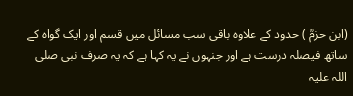(ابن حزمؒ ) حدود کے علاوہ باقی سب مسائل میں قسم اور ایک گواہ کے ساتھ فیصلہ درست ہے اور جنہوں نے یہ کہا ہے کہ یہ صرف نبی صلی اللہ علیہ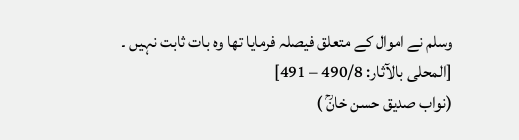وسلم نے اموال کے متعلق فیصلہ فرمایا تھا وہ بات ثابت نہیں ۔
[المحلى بالآثار: 490/8 – 491]
(نواب صدیق حسن خانؒ )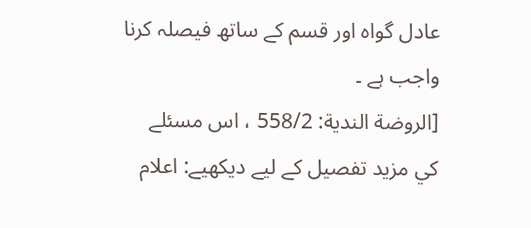عادل گواہ اور قسم کے ساتھ فیصلہ کرنا واجب ہے ۔
[الروضة الندية: 558/2 ، اس مسئلے كي مزيد تفصيل كے ليے ديكهيے: اعلام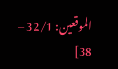الموقعين: 32/1 – 38]